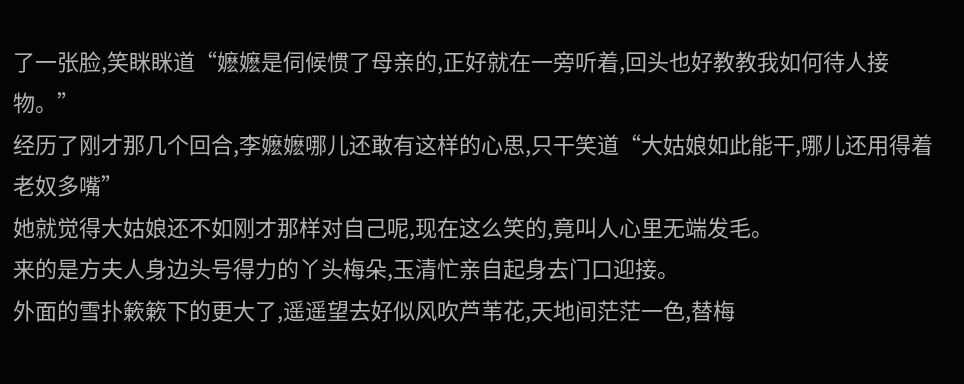了一张脸,笑眯眯道“嬷嬷是伺候惯了母亲的,正好就在一旁听着,回头也好教教我如何待人接物。”
经历了刚才那几个回合,李嬷嬷哪儿还敢有这样的心思,只干笑道“大姑娘如此能干,哪儿还用得着老奴多嘴”
她就觉得大姑娘还不如刚才那样对自己呢,现在这么笑的,竟叫人心里无端发毛。
来的是方夫人身边头号得力的丫头梅朵,玉清忙亲自起身去门口迎接。
外面的雪扑簌簌下的更大了,遥遥望去好似风吹芦苇花,天地间茫茫一色,替梅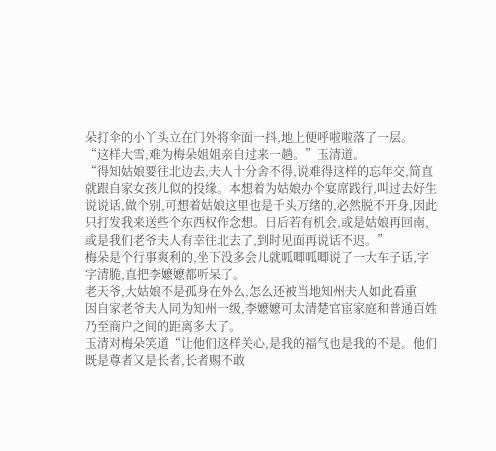朵打伞的小丫头立在门外将伞面一抖,地上便呼啦啦落了一层。
“这样大雪,难为梅朵姐姐亲自过来一趟。”玉清道。
“得知姑娘要往北边去,夫人十分舍不得,说难得这样的忘年交,简直就跟自家女孩儿似的投缘。本想着为姑娘办个宴席践行,叫过去好生说说话,做个别,可想着姑娘这里也是千头万绪的,必然脱不开身,因此只打发我来送些个东西权作念想。日后若有机会,或是姑娘再回南,或是我们老爷夫人有幸往北去了,到时见面再说话不迟。”
梅朵是个行事爽利的,坐下没多会儿就呱唧呱唧说了一大车子话,字字清脆,直把李嬷嬷都听呆了。
老天爷,大姑娘不是孤身在外么,怎么还被当地知州夫人如此看重
因自家老爷夫人同为知州一级,李嬷嬷可太清楚官宦家庭和普通百姓乃至商户之间的距离多大了。
玉清对梅朵笑道“让他们这样关心,是我的福气也是我的不是。他们既是尊者又是长者,长者赐不敢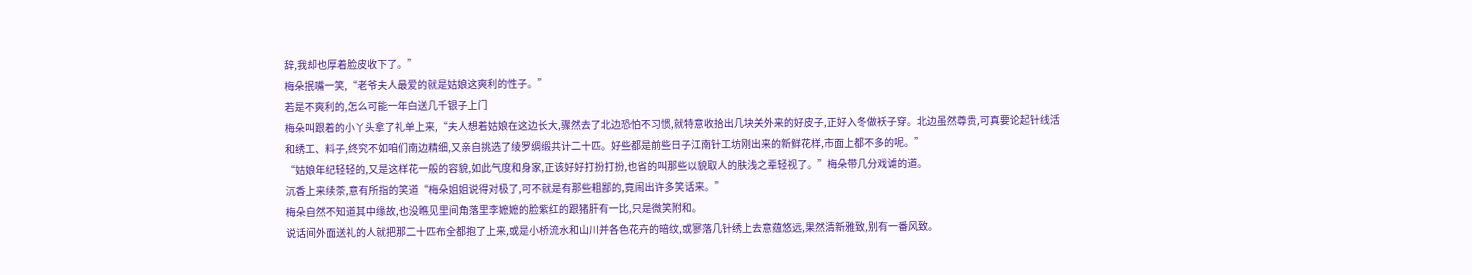辞,我却也厚着脸皮收下了。”
梅朵抿嘴一笑,“老爷夫人最爱的就是姑娘这爽利的性子。”
若是不爽利的,怎么可能一年白送几千银子上门
梅朵叫跟着的小丫头拿了礼单上来,“夫人想着姑娘在这边长大,骤然去了北边恐怕不习惯,就特意收拾出几块关外来的好皮子,正好入冬做袄子穿。北边虽然尊贵,可真要论起针线活和绣工、料子,终究不如咱们南边精细,又亲自挑选了绫罗绸缎共计二十匹。好些都是前些日子江南针工坊刚出来的新鲜花样,市面上都不多的呢。”
“姑娘年纪轻轻的,又是这样花一般的容貌,如此气度和身家,正该好好打扮打扮,也省的叫那些以貌取人的肤浅之辈轻视了。”梅朵带几分戏谑的道。
沉香上来续茶,意有所指的笑道“梅朵姐姐说得对极了,可不就是有那些粗鄙的,竟闹出许多笑话来。”
梅朵自然不知道其中缘故,也没瞧见里间角落里李嬷嬷的脸紫红的跟猪肝有一比,只是微笑附和。
说话间外面送礼的人就把那二十匹布全都抱了上来,或是小桥流水和山川并各色花卉的暗纹,或寥落几针绣上去意蕴悠远,果然清新雅致,别有一番风致。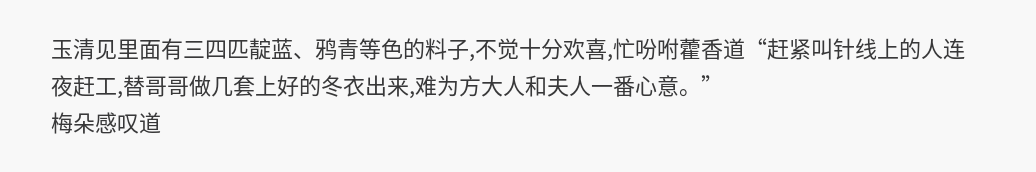玉清见里面有三四匹靛蓝、鸦青等色的料子,不觉十分欢喜,忙吩咐藿香道“赶紧叫针线上的人连夜赶工,替哥哥做几套上好的冬衣出来,难为方大人和夫人一番心意。”
梅朵感叹道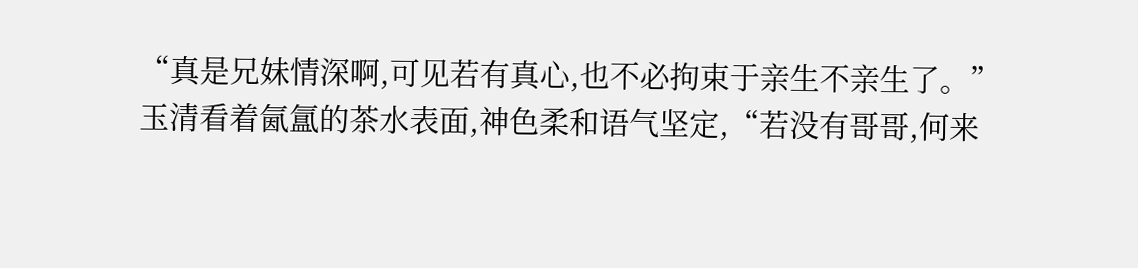“真是兄妹情深啊,可见若有真心,也不必拘束于亲生不亲生了。”
玉清看着氤氲的茶水表面,神色柔和语气坚定,“若没有哥哥,何来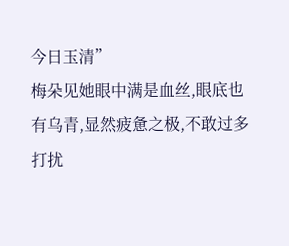今日玉清”
梅朵见她眼中满是血丝,眼底也有乌青,显然疲惫之极,不敢过多打扰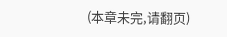(本章未完,请翻页)